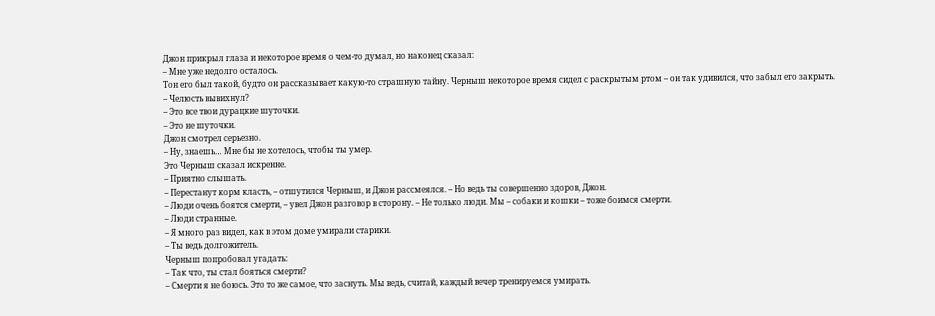Джон прикрыл глаза и некоторое время о чем-то думал, но наконец сказал:
– Мне уже недолго осталось.
Тон его был такой, будто он рассказывает какую-то страшную тайну. Черныш некоторое время сидел с раскрытым ртом – он так удивился, что забыл его закрыть.
– Челюсть вывихнул?
– Это все твои дурацкие шуточки.
– Это не шуточки.
Джон смотрел серьезно.
– Ну, знаешь… Мне бы не хотелось, чтобы ты умер.
Это Черныш сказал искренне.
– Приятно слышать.
– Перестанут корм класть, – отшутился Черныш, и Джон рассмеялся. – Но ведь ты совершенно здоров, Джон.
– Люди очень боятся смерти, – увел Джон разговор в сторону. – Не только люди. Мы – собаки и кошки – тоже боимся смерти.
– Люди странные.
– Я много раз видел, как в этом доме умирали старики.
– Ты ведь долгожитель.
Черныш попробовал угадать:
– Так что, ты стал бояться смерти?
– Смерти я не боюсь. Это то же самое, что заснуть. Мы ведь, считай, каждый вечер тренируемся умирать.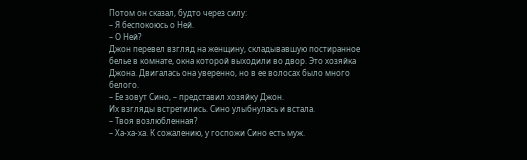Потом он сказал, будто через силу:
– Я беспокоюсь о Ней.
– О Ней?
Джон перевел взгляд на женщину, складывавшую постиранное белье в комнате, окна которой выходили во двор. Это хозяйка Джона. Двигалась она уверенно, но в ее волосах было много белого.
– Ее зовут Сино, – представил хозяйку Джон.
Их взгляды встретились. Сино улыбнулась и встала.
– Твоя возлюбленная?
– Ха-ха-ха. К сожалению, у госпожи Сино есть муж.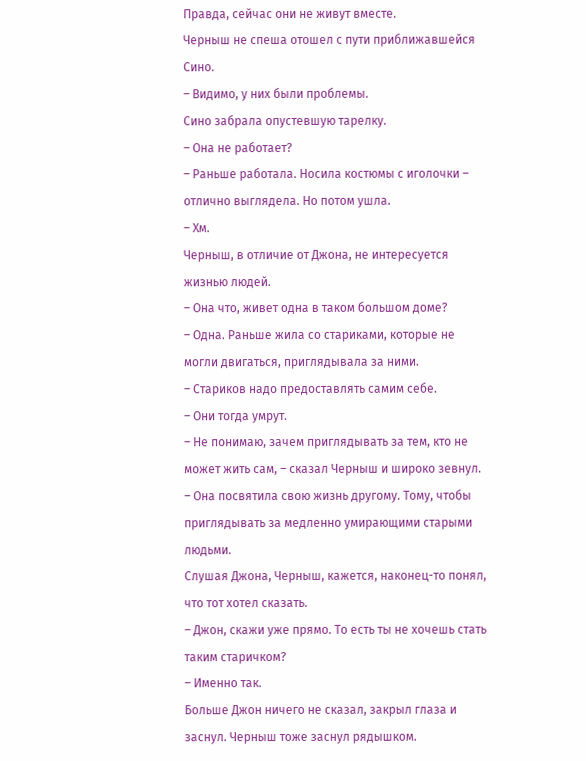Правда, сейчас они не живут вместе.
Черныш не спеша отошел с пути приближавшейся Сино.
– Видимо, у них были проблемы.
Сино забрала опустевшую тарелку.
– Она не работает?
– Раньше работала. Носила костюмы с иголочки – отлично выглядела. Но потом ушла.
– Хм.
Черныш, в отличие от Джона, не интересуется жизнью людей.
– Она что, живет одна в таком большом доме?
– Одна. Раньше жила со стариками, которые не могли двигаться, приглядывала за ними.
– Стариков надо предоставлять самим себе.
– Они тогда умрут.
– Не понимаю, зачем приглядывать за тем, кто не может жить сам, – сказал Черныш и широко зевнул.
– Она посвятила свою жизнь другому. Тому, чтобы приглядывать за медленно умирающими старыми людьми.
Слушая Джона, Черныш, кажется, наконец-то понял, что тот хотел сказать.
– Джон, скажи уже прямо. То есть ты не хочешь стать таким старичком?
– Именно так.
Больше Джон ничего не сказал, закрыл глаза и заснул. Черныш тоже заснул рядышком.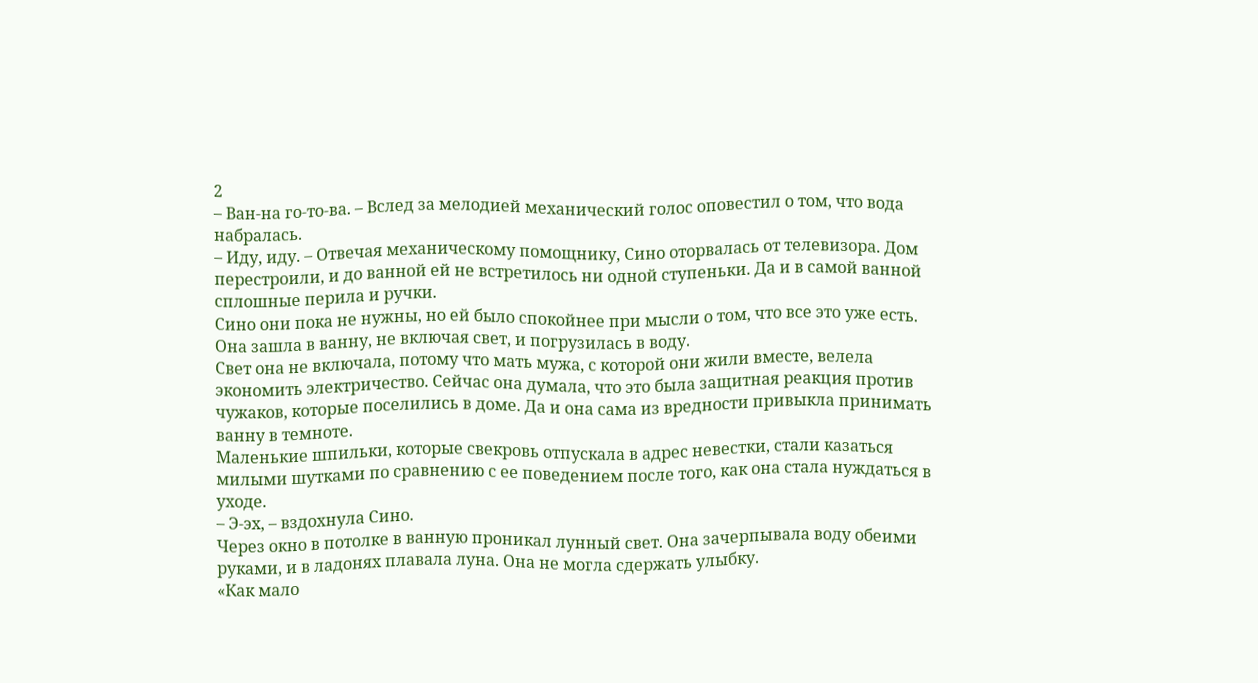2
– Ван-на го-то-ва. – Вслед за мелодией механический голос оповестил о том, что вода набралась.
– Иду, иду. – Отвечая механическому помощнику, Сино оторвалась от телевизора. Дом перестроили, и до ванной ей не встретилось ни одной ступеньки. Да и в самой ванной сплошные перила и ручки.
Сино они пока не нужны, но ей было спокойнее при мысли о том, что все это уже есть.
Она зашла в ванну, не включая свет, и погрузилась в воду.
Свет она не включала, потому что мать мужа, с которой они жили вместе, велела экономить электричество. Сейчас она думала, что это была защитная реакция против чужаков, которые поселились в доме. Да и она сама из вредности привыкла принимать ванну в темноте.
Маленькие шпильки, которые свекровь отпускала в адрес невестки, стали казаться милыми шутками по сравнению с ее поведением после того, как она стала нуждаться в уходе.
– Э-эх, – вздохнула Сино.
Через окно в потолке в ванную проникал лунный свет. Она зачерпывала воду обеими руками, и в ладонях плавала луна. Она не могла сдержать улыбку.
«Как мало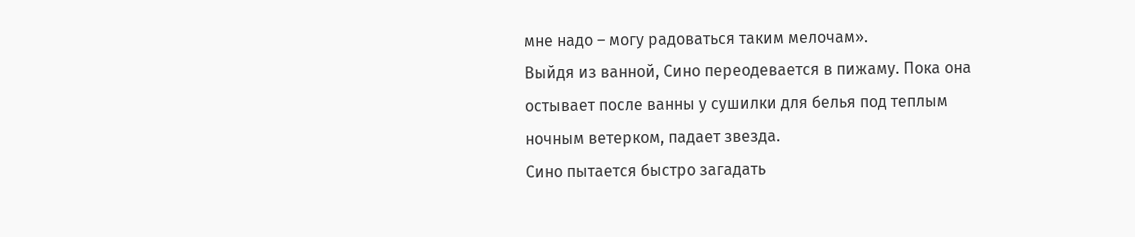мне надо – могу радоваться таким мелочам».
Выйдя из ванной, Сино переодевается в пижаму. Пока она остывает после ванны у сушилки для белья под теплым ночным ветерком, падает звезда.
Сино пытается быстро загадать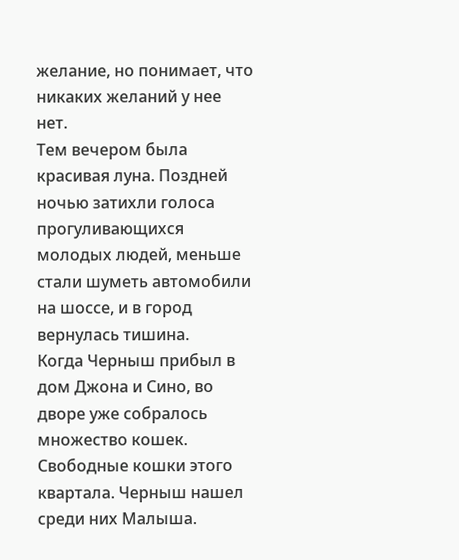желание, но понимает, что никаких желаний у нее нет.
Тем вечером была красивая луна. Поздней ночью затихли голоса прогуливающихся молодых людей, меньше стали шуметь автомобили на шоссе, и в город вернулась тишина.
Когда Черныш прибыл в дом Джона и Сино, во дворе уже собралось множество кошек. Свободные кошки этого квартала. Черныш нашел среди них Малыша.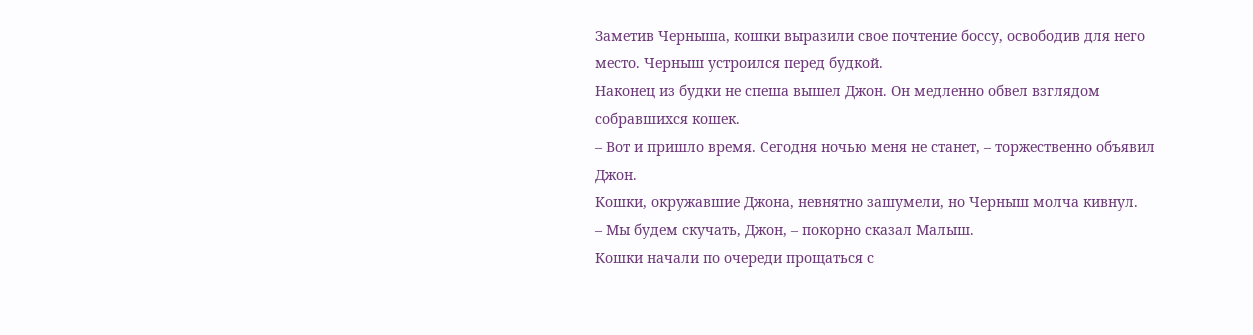Заметив Черныша, кошки выразили свое почтение боссу, освободив для него место. Черныш устроился перед будкой.
Наконец из будки не спеша вышел Джон. Он медленно обвел взглядом собравшихся кошек.
– Вот и пришло время. Сегодня ночью меня не станет, – торжественно объявил Джон.
Кошки, окружавшие Джона, невнятно зашумели, но Черныш молча кивнул.
– Мы будем скучать, Джон, – покорно сказал Малыш.
Кошки начали по очереди прощаться с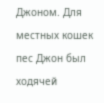Джоном. Для местных кошек пес Джон был ходячей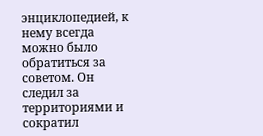энциклопедией, к нему всегда можно было обратиться за советом. Он следил за территориями и сократил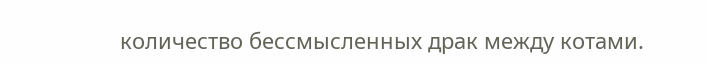количество бессмысленных драк между котами.